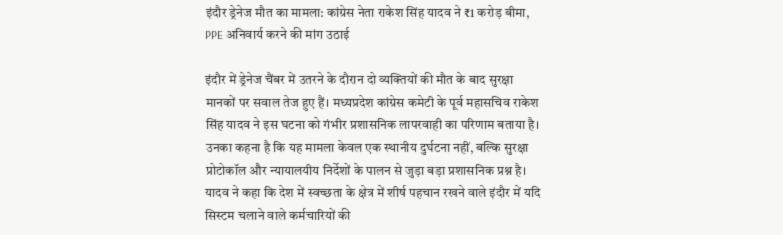इंदौर ड्रेनेज मौत का मामला: कांग्रेस नेता राकेश सिंह यादव ने ₹1 करोड़ बीमा, PPE अनिवार्य करने की मांग उठाई

इंदौर में ड्रेनेज चैंबर में उतरने के दौरान दो व्यक्तियों की मौत के बाद सुरक्षा मानकों पर सवाल तेज हुए हैं। मध्यप्रदेश कांग्रेस कमेटी के पूर्व महासचिव राकेश सिंह यादव ने इस घटना को गंभीर प्रशासनिक लापरवाही का परिणाम बताया है। उनका कहना है कि यह मामला केवल एक स्थानीय दुर्घटना नहीं, बल्कि सुरक्षा प्रोटोकॉल और न्यायालयीय निर्देशों के पालन से जुड़ा बड़ा प्रशासनिक प्रश्न है।
यादव ने कहा कि देश में स्वच्छता के क्षेत्र में शीर्ष पहचान रखने वाले इंदौर में यदि सिस्टम चलाने वाले कर्मचारियों की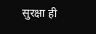सुरक्षा ही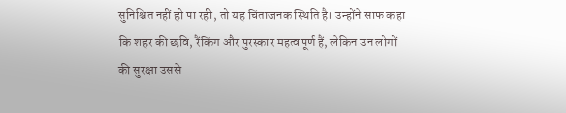सुनिश्चित नहीं हो पा रही, तो यह चिंताजनक स्थिति है। उन्होंने साफ कहा कि शहर की छवि, रैंकिंग और पुरस्कार महत्वपूर्ण हैं, लेकिन उन लोगों की सुरक्षा उससे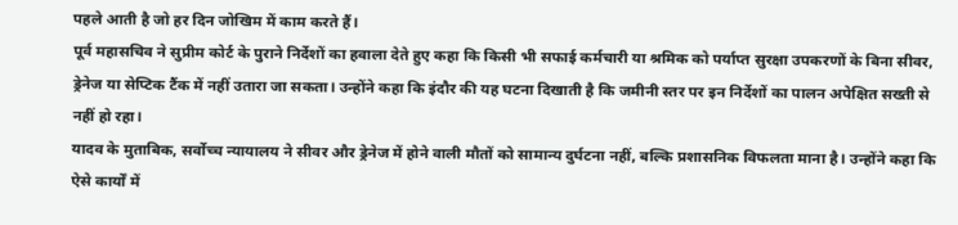पहले आती है जो हर दिन जोखिम में काम करते हैं।
पूर्व महासचिव ने सुप्रीम कोर्ट के पुराने निर्देशों का हवाला देते हुए कहा कि किसी भी सफाई कर्मचारी या श्रमिक को पर्याप्त सुरक्षा उपकरणों के बिना सीवर, ड्रेनेज या सेप्टिक टैंक में नहीं उतारा जा सकता। उन्होंने कहा कि इंदौर की यह घटना दिखाती है कि जमीनी स्तर पर इन निर्देशों का पालन अपेक्षित सख्ती से नहीं हो रहा।
यादव के मुताबिक, सर्वोच्च न्यायालय ने सीवर और ड्रेनेज में होने वाली मौतों को सामान्य दुर्घटना नहीं, बल्कि प्रशासनिक विफलता माना है। उन्होंने कहा कि ऐसे कार्यों में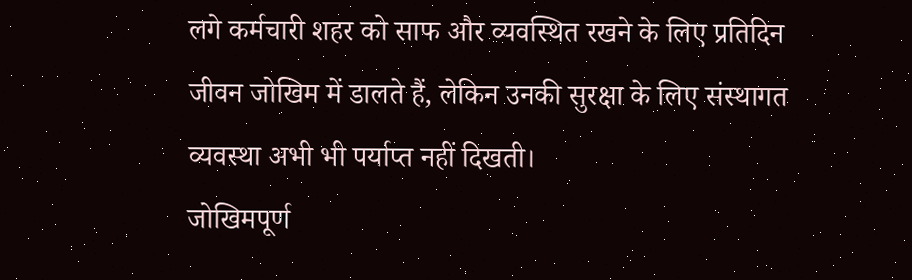लगे कर्मचारी शहर को साफ और व्यवस्थित रखने के लिए प्रतिदिन जीवन जोखिम में डालते हैं, लेकिन उनकी सुरक्षा के लिए संस्थागत व्यवस्था अभी भी पर्याप्त नहीं दिखती।
जोखिमपूर्ण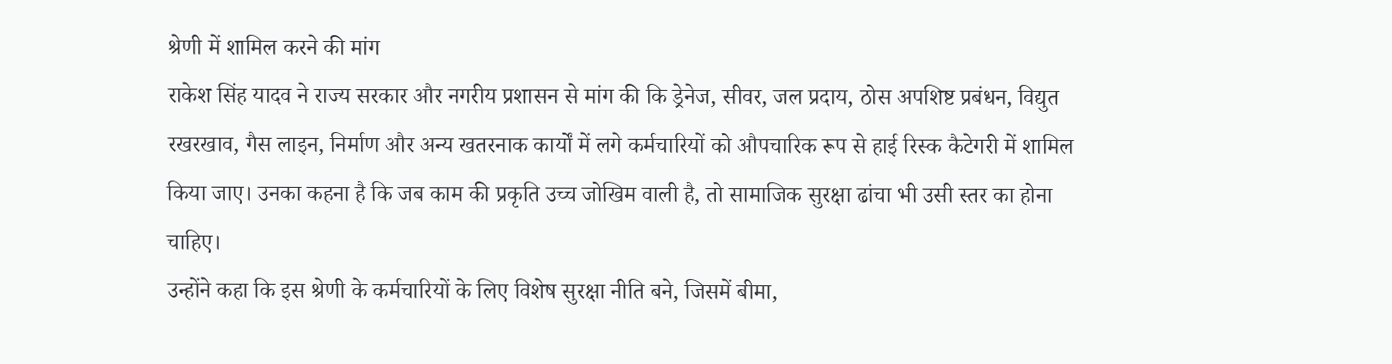श्रेणी में शामिल करने की मांग
राकेश सिंह यादव ने राज्य सरकार और नगरीय प्रशासन से मांग की कि ड्रेनेज, सीवर, जल प्रदाय, ठोस अपशिष्ट प्रबंधन, विद्युत रखरखाव, गैस लाइन, निर्माण और अन्य खतरनाक कार्यों में लगे कर्मचारियों को औपचारिक रूप से हाई रिस्क कैटेगरी में शामिल किया जाए। उनका कहना है कि जब काम की प्रकृति उच्च जोखिम वाली है, तो सामाजिक सुरक्षा ढांचा भी उसी स्तर का होना चाहिए।
उन्होंने कहा कि इस श्रेणी के कर्मचारियों के लिए विशेष सुरक्षा नीति बने, जिसमें बीमा,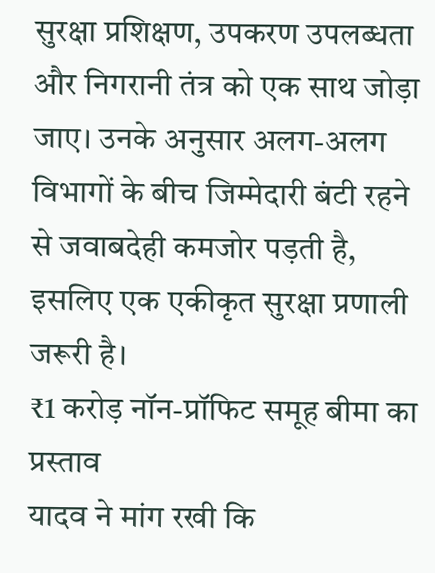सुरक्षा प्रशिक्षण, उपकरण उपलब्धता और निगरानी तंत्र को एक साथ जोड़ा जाए। उनके अनुसार अलग-अलग विभागों के बीच जिम्मेदारी बंटी रहने से जवाबदेही कमजोर पड़ती है, इसलिए एक एकीकृत सुरक्षा प्रणाली जरूरी है।
₹1 करोड़ नॉन-प्रॉफिट समूह बीमा का प्रस्ताव
यादव ने मांग रखी कि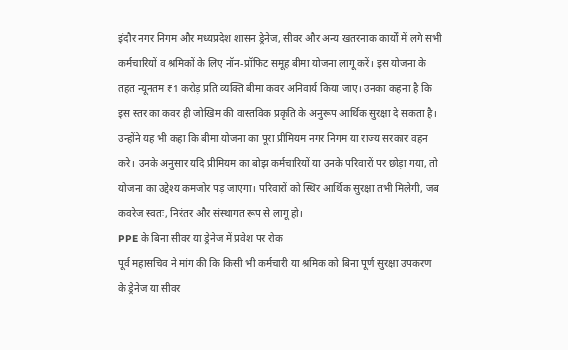इंदौर नगर निगम और मध्यप्रदेश शासन ड्रेनेज, सीवर और अन्य खतरनाक कार्यों में लगे सभी कर्मचारियों व श्रमिकों के लिए नॉन-प्रॉफिट समूह बीमा योजना लागू करें। इस योजना के तहत न्यूनतम ₹1 करोड़ प्रति व्यक्ति बीमा कवर अनिवार्य किया जाए। उनका कहना है कि इस स्तर का कवर ही जोखिम की वास्तविक प्रकृति के अनुरूप आर्थिक सुरक्षा दे सकता है।
उन्होंने यह भी कहा कि बीमा योजना का पूरा प्रीमियम नगर निगम या राज्य सरकार वहन करे। उनके अनुसार यदि प्रीमियम का बोझ कर्मचारियों या उनके परिवारों पर छोड़ा गया, तो योजना का उद्देश्य कमजोर पड़ जाएगा। परिवारों को स्थिर आर्थिक सुरक्षा तभी मिलेगी, जब कवरेज स्वतः, निरंतर और संस्थागत रूप से लागू हो।
PPE के बिना सीवर या ड्रेनेज में प्रवेश पर रोक
पूर्व महासचिव ने मांग की कि किसी भी कर्मचारी या श्रमिक को बिना पूर्ण सुरक्षा उपकरण के ड्रेनेज या सीवर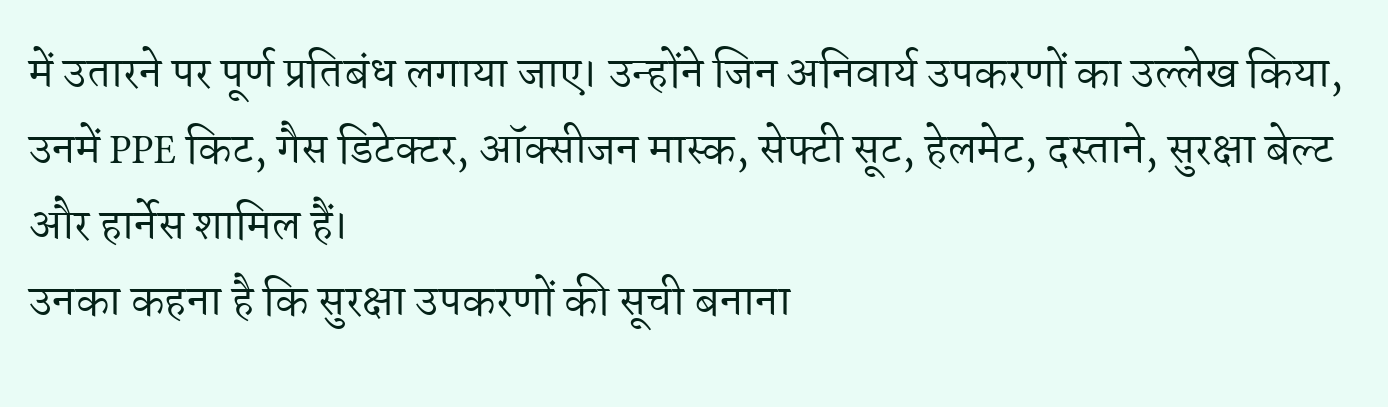में उतारने पर पूर्ण प्रतिबंध लगाया जाए। उन्होंने जिन अनिवार्य उपकरणों का उल्लेख किया, उनमें PPE किट, गैस डिटेक्टर, ऑक्सीजन मास्क, सेफ्टी सूट, हेलमेट, दस्ताने, सुरक्षा बेल्ट और हार्नेस शामिल हैं।
उनका कहना है कि सुरक्षा उपकरणों की सूची बनाना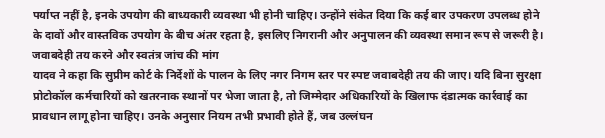पर्याप्त नहीं है, इनके उपयोग की बाध्यकारी व्यवस्था भी होनी चाहिए। उन्होंने संकेत दिया कि कई बार उपकरण उपलब्ध होने के दावों और वास्तविक उपयोग के बीच अंतर रहता है, इसलिए निगरानी और अनुपालन की व्यवस्था समान रूप से जरूरी है।
जवाबदेही तय करने और स्वतंत्र जांच की मांग
यादव ने कहा कि सुप्रीम कोर्ट के निर्देशों के पालन के लिए नगर निगम स्तर पर स्पष्ट जवाबदेही तय की जाए। यदि बिना सुरक्षा प्रोटोकॉल कर्मचारियों को खतरनाक स्थानों पर भेजा जाता है, तो जिम्मेदार अधिकारियों के खिलाफ दंडात्मक कार्रवाई का प्रावधान लागू होना चाहिए। उनके अनुसार नियम तभी प्रभावी होते हैं, जब उल्लंघन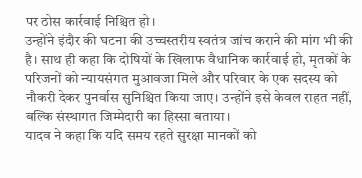पर ठोस कार्रवाई निश्चित हो।
उन्होंने इंदौर की घटना की उच्चस्तरीय स्वतंत्र जांच कराने की मांग भी की है। साथ ही कहा कि दोषियों के खिलाफ वैधानिक कार्रवाई हो, मृतकों के परिजनों को न्यायसंगत मुआवजा मिले और परिवार के एक सदस्य को नौकरी देकर पुनर्वास सुनिश्चित किया जाए। उन्होंने इसे केवल राहत नहीं, बल्कि संस्थागत जिम्मेदारी का हिस्सा बताया।
यादव ने कहा कि यदि समय रहते सुरक्षा मानकों को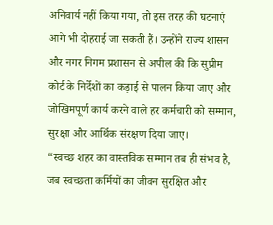अनिवार्य नहीं किया गया, तो इस तरह की घटनाएं आगे भी दोहराई जा सकती हैं। उन्होंने राज्य शासन और नगर निगम प्रशासन से अपील की कि सुप्रीम कोर्ट के निर्देशों का कड़ाई से पालन किया जाए और जोखिमपूर्ण कार्य करने वाले हर कर्मचारी को सम्मान, सुरक्षा और आर्थिक संरक्षण दिया जाए।
“स्वच्छ शहर का वास्तविक सम्मान तब ही संभव है, जब स्वच्छता कर्मियों का जीवन सुरक्षित और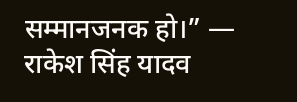सम्मानजनक हो।” — राकेश सिंह यादव